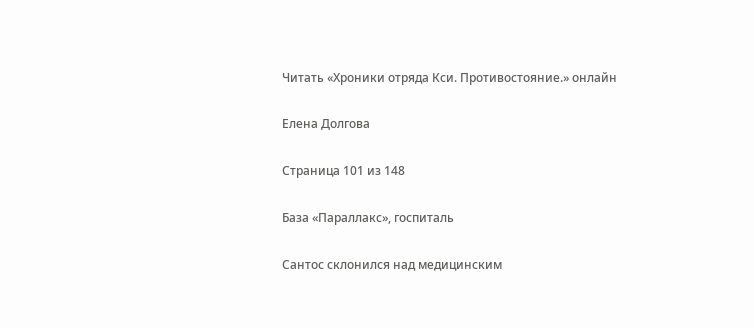Читать «Хроники отряда Кси. Противостояние.» онлайн

Елена Долгова

Страница 101 из 148

База «Параллакс», госпиталь

Сантос склонился над медицинским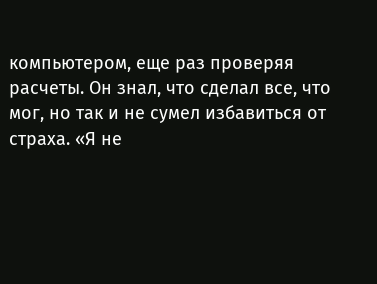компьютером, еще раз проверяя расчеты. Он знал, что сделал все, что мог, но так и не сумел избавиться от страха. «Я не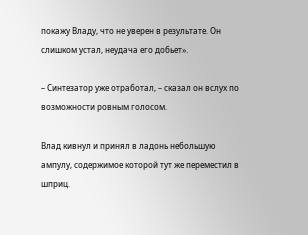покажу Владу, что не уверен в результате. Он слишком устал, неудача его добьет».

– Синтезатор уже отработал, – сказал он вслух по возможности ровным голосом.

Влад кивнул и принял в ладонь небольшую ампулу, содержимое которой тут же переместил в шприц.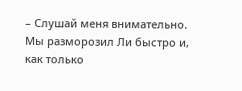– Слушай меня внимательно. Мы разморозил Ли быстро и, как только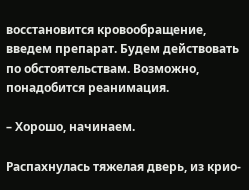восстановится кровообращение, введем препарат. Будем действовать по обстоятельствам. Возможно, понадобится реанимация.

– Хорошо, начинаем.

Распахнулась тяжелая дверь, из крио-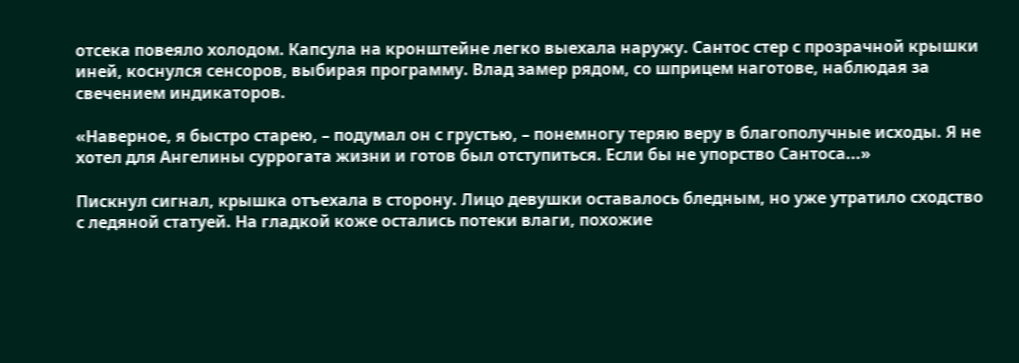отсека повеяло холодом. Капсула на кронштейне легко выехала наружу. Сантос стер с прозрачной крышки иней, коснулся сенсоров, выбирая программу. Влад замер рядом, со шприцем наготове, наблюдая за свечением индикаторов.

«Наверное, я быстро старею, – подумал он с грустью, – понемногу теряю веру в благополучные исходы. Я не хотел для Ангелины суррогата жизни и готов был отступиться. Если бы не упорство Сантоса...»

Пискнул сигнал, крышка отъехала в сторону. Лицо девушки оставалось бледным, но уже утратило сходство с ледяной статуей. На гладкой коже остались потеки влаги, похожие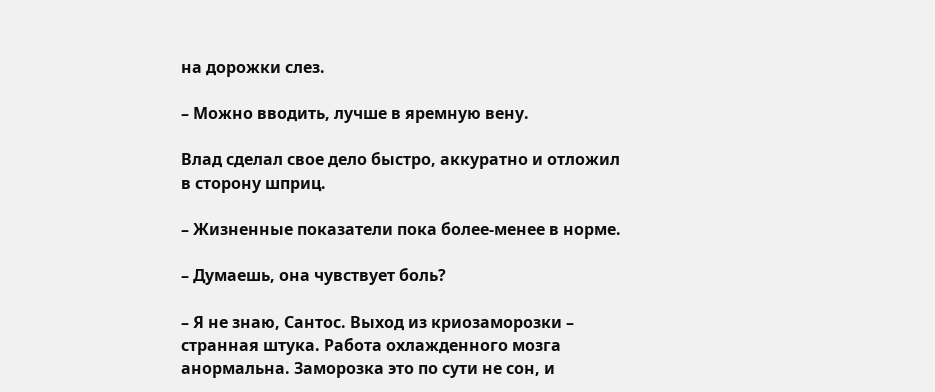на дорожки слез.

– Можно вводить, лучше в яремную вену.

Влад сделал свое дело быстро, аккуратно и отложил в сторону шприц.

– Жизненные показатели пока более-менее в норме.

– Думаешь, она чувствует боль?

– Я не знаю, Сантос. Выход из криозаморозки – странная штука. Работа охлажденного мозга анормальна. Заморозка это по сути не сон, и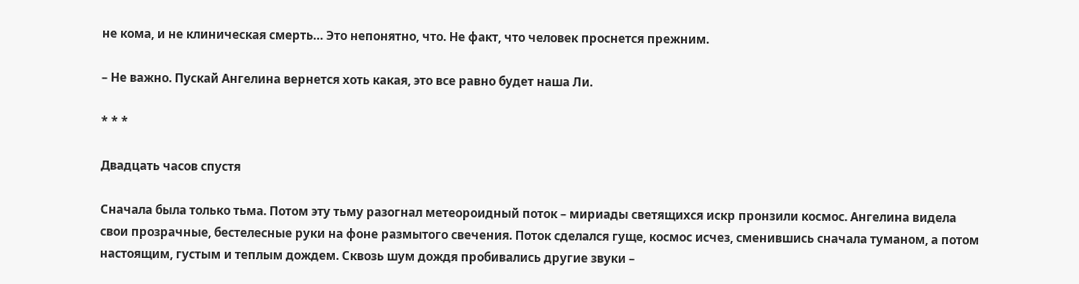не кома, и не клиническая смерть… Это непонятно, что. Не факт, что человек проснется прежним.

– Не важно. Пускай Ангелина вернется хоть какая, это все равно будет наша Ли.

* * *

Двадцать часов спустя

Сначала была только тьма. Потом эту тьму разогнал метеороидный поток – мириады светящихся искр пронзили космос. Ангелина видела свои прозрачные, бестелесные руки на фоне размытого свечения. Поток сделался гуще, космос исчез, сменившись сначала туманом, а потом настоящим, густым и теплым дождем. Сквозь шум дождя пробивались другие звуки –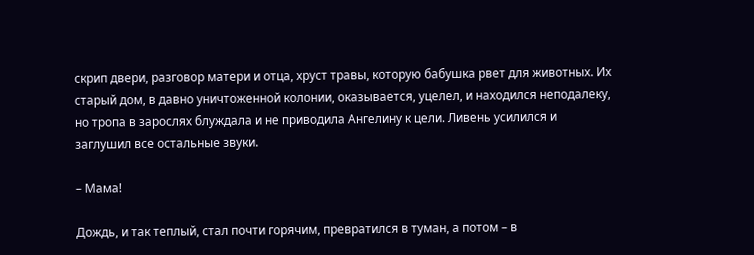скрип двери, разговор матери и отца, хруст травы, которую бабушка рвет для животных. Их старый дом, в давно уничтоженной колонии, оказывается, уцелел, и находился неподалеку, но тропа в зарослях блуждала и не приводила Ангелину к цели. Ливень усилился и заглушил все остальные звуки.

– Мама!

Дождь, и так теплый, стал почти горячим, превратился в туман, а потом – в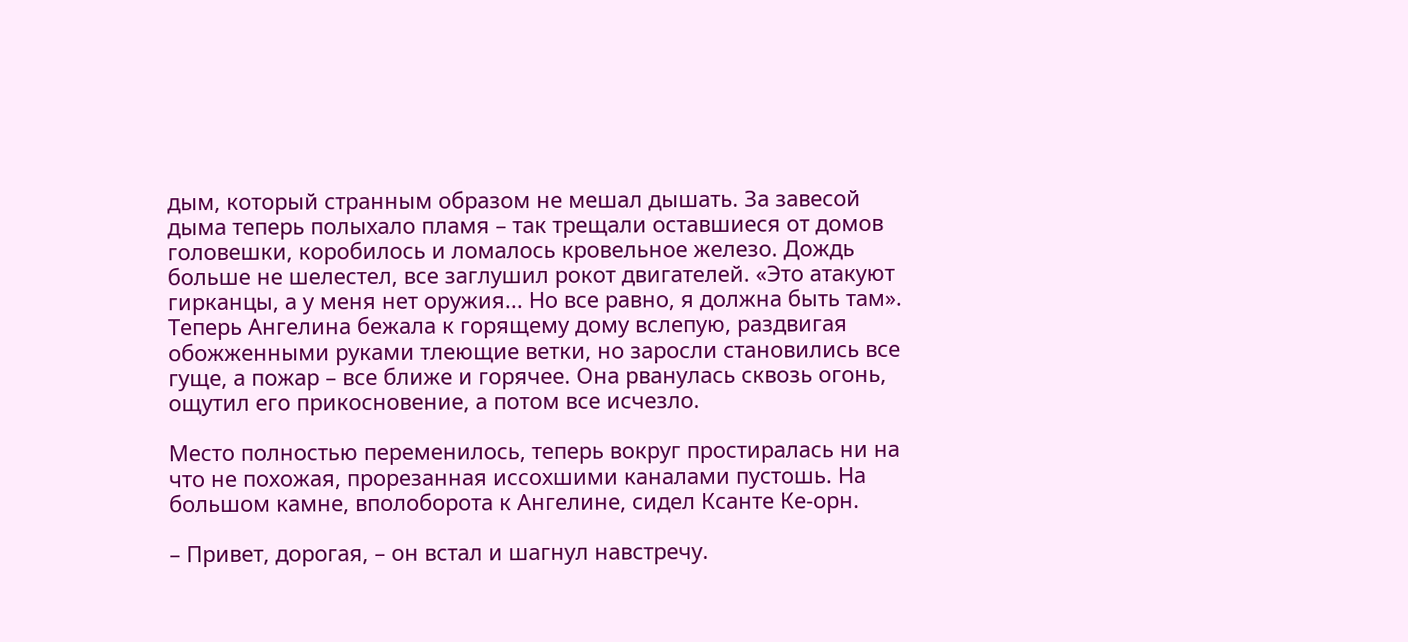дым, который странным образом не мешал дышать. За завесой дыма теперь полыхало пламя – так трещали оставшиеся от домов головешки, коробилось и ломалось кровельное железо. Дождь больше не шелестел, все заглушил рокот двигателей. «Это атакуют гирканцы, а у меня нет оружия... Но все равно, я должна быть там». Теперь Ангелина бежала к горящему дому вслепую, раздвигая обожженными руками тлеющие ветки, но заросли становились все гуще, а пожар – все ближе и горячее. Она рванулась сквозь огонь, ощутил его прикосновение, а потом все исчезло.

Место полностью переменилось, теперь вокруг простиралась ни на что не похожая, прорезанная иссохшими каналами пустошь. На большом камне, вполоборота к Ангелине, сидел Ксанте Ке-орн.

– Привет, дорогая, – он встал и шагнул навстречу.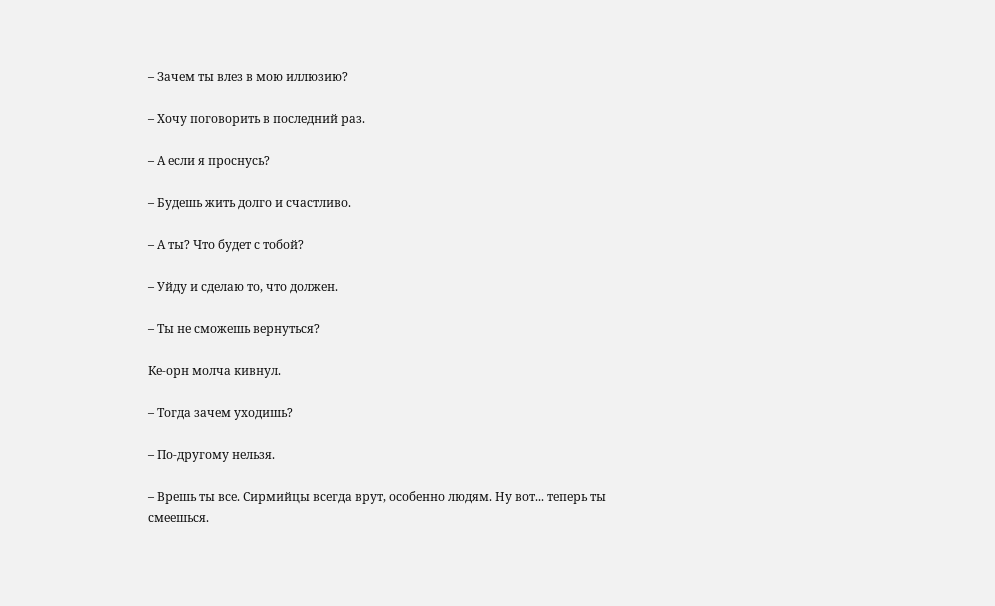– Зачем ты влез в мою иллюзию?

– Хочу поговорить в последний раз.

– А если я проснусь?

– Будешь жить долго и счастливо.

– А ты? Что будет с тобой?

– Уйду и сделаю то, что должен.

– Ты не сможешь вернуться?

Ке-орн молча кивнул.

– Тогда зачем уходишь?

– По-другому нельзя.

– Врешь ты все. Сирмийцы всегда врут, особенно людям. Ну вот... теперь ты смеешься.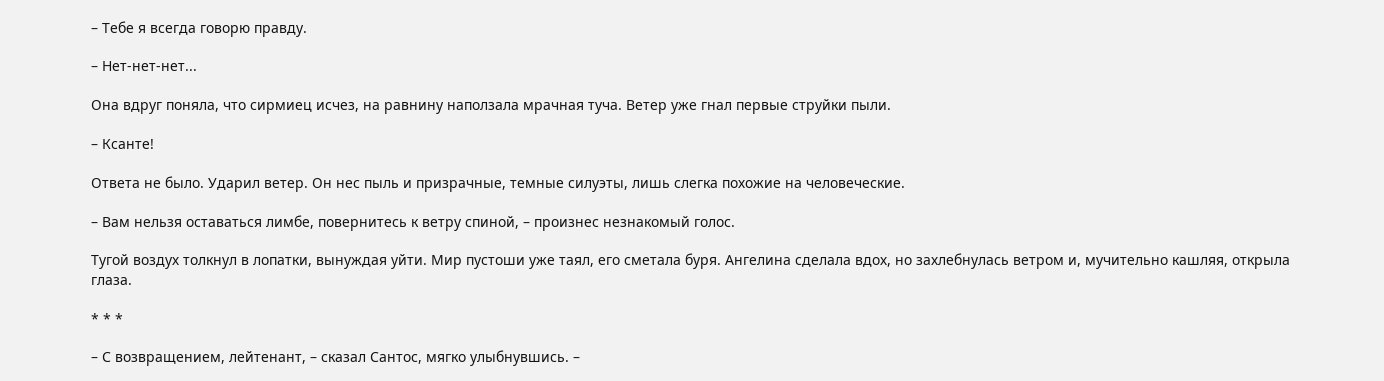– Тебе я всегда говорю правду.

– Нет-нет-нет...

Она вдруг поняла, что сирмиец исчез, на равнину наползала мрачная туча. Ветер уже гнал первые струйки пыли.

– Ксанте!

Ответа не было. Ударил ветер. Он нес пыль и призрачные, темные силуэты, лишь слегка похожие на человеческие.

– Вам нельзя оставаться лимбе, повернитесь к ветру спиной, – произнес незнакомый голос.

Тугой воздух толкнул в лопатки, вынуждая уйти. Мир пустоши уже таял, его сметала буря. Ангелина сделала вдох, но захлебнулась ветром и, мучительно кашляя, открыла глаза.

* * *

– С возвращением, лейтенант, – сказал Сантос, мягко улыбнувшись. –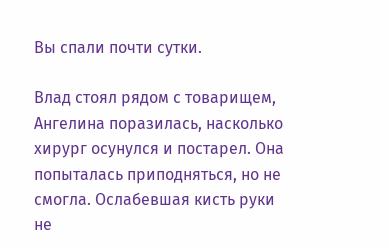Вы спали почти сутки.

Влад стоял рядом с товарищем, Ангелина поразилась, насколько хирург осунулся и постарел. Она попыталась приподняться, но не смогла. Ослабевшая кисть руки не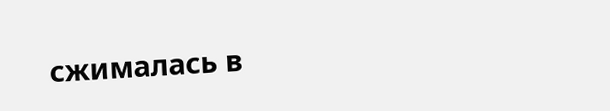сжималась в